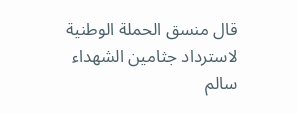قال منسق الحملة الوطنية لاسترداد جثامين الشهداء سالم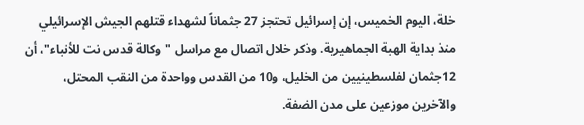خلة، اليوم الخميس، إن إسرائيل تحتجز 27 جثماناً لشهداء قتلهم الجيش الإسرائيلي منذ بداية الهبة الجماهيرية. وذكر خلال اتصال مع مراسل "وكالة قدس نت للأنباء"، أن 12جثمان لفلسطينيين من الخليل، و10 من القدس وواحدة من النقب المحتل، والآخرين موزعين على مدن الضفة.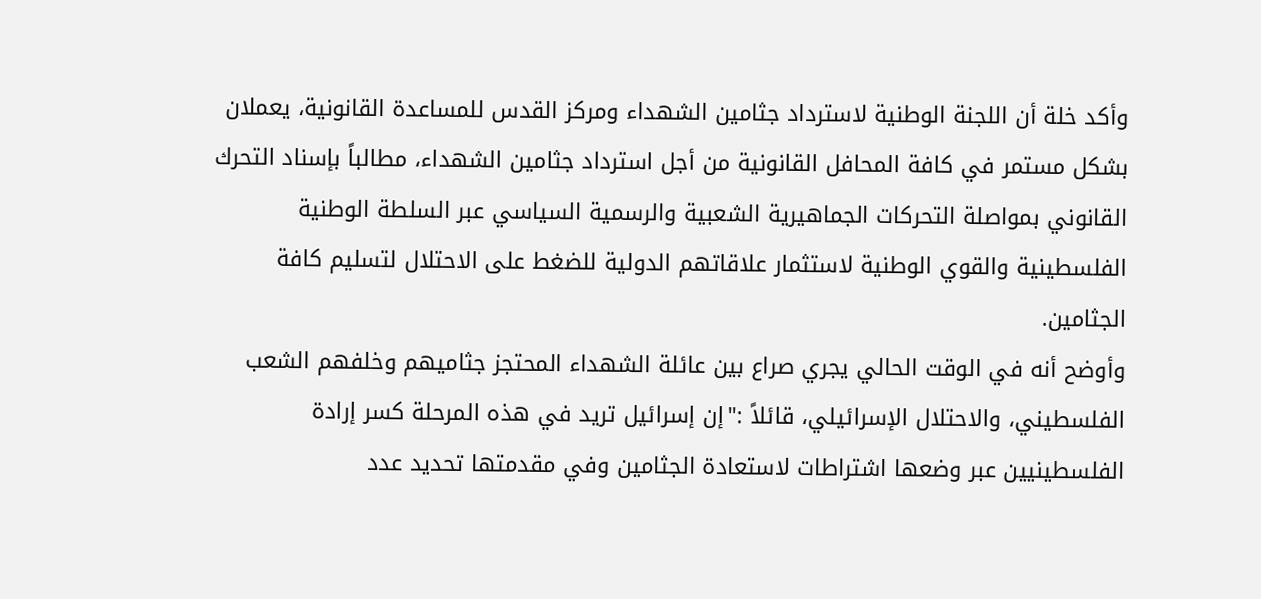وأكد خلة أن اللجنة الوطنية لاسترداد جثامين الشهداء ومركز القدس للمساعدة القانونية، يعملان بشكل مستمر في كافة المحافل القانونية من أجل استرداد جثامين الشهداء، مطالباً بإسناد التحرك القانوني بمواصلة التحركات الجماهيرية الشعبية والرسمية السياسي عبر السلطة الوطنية الفلسطينية والقوي الوطنية لاستثمار علاقاتهم الدولية للضغط على الاحتلال لتسليم كافة الجثامين.
وأوضح أنه في الوقت الحالي يجري صراع بين عائلة الشهداء المحتجز جثاميهم وخلفهم الشعب الفلسطيني، والاحتلال الإسرائيلي، قائلاً :"إن إسرائيل تريد في هذه المرحلة كسر إرادة الفلسطينيين عبر وضعها اشتراطات لاستعادة الجثامين وفي مقدمتها تحديد عدد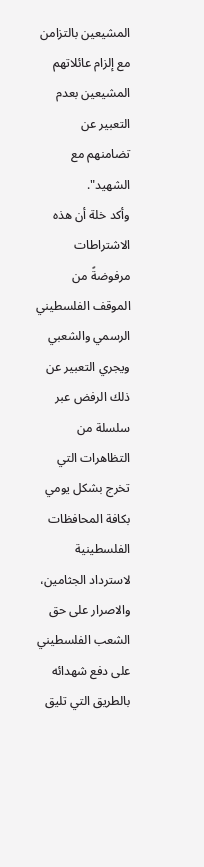المشيعين بالتزامن مع إلزام عائلاتهم المشيعين بعدم التعبير عن تضامنهم مع الشهيد".
وأكد خلة أن هذه الاشتراطات مرفوضةً من الموقف الفلسطيني الرسمي والشعبي ويجري التعبير عن ذلك الرفض عبر سلسلة من التظاهرات التي تخرج بشكل يومي بكافة المحافظات الفلسطينية لاسترداد الجثامين، والاصرار على حق الشعب الفلسطيني على دفع شهدائه بالطريق التي تليق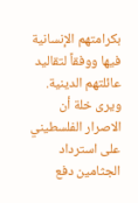بكرامتهم الإنسانية فيها ووفقاً لتقاليد عائلتهم الدينية.
ويرى خلة أن الاصرار الفلسطيني على استرداد الجثامين دفع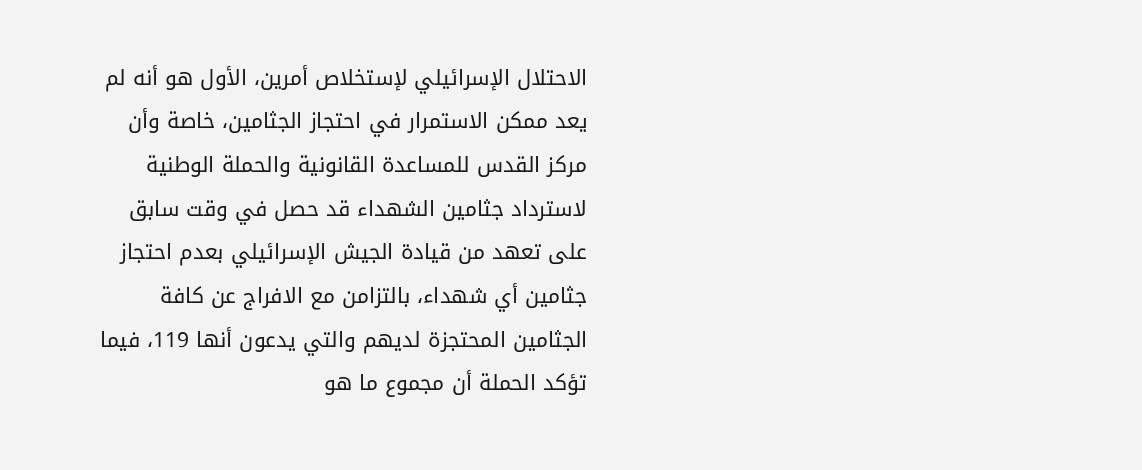الاحتلال الإسرائيلي لإستخلاص أمرين، الأول هو أنه لم يعد ممكن الاستمرار في احتجاز الجثامين، خاصة وأن مركز القدس للمساعدة القانونية والحملة الوطنية لاسترداد جثامين الشهداء قد حصل في وقت سابق على تعهد من قيادة الجيش الإسرائيلي بعدم احتجاز جثامين أي شهداء، بالتزامن مع الافراج عن كافة الجثامين المحتجزة لديهم والتي يدعون أنها 119، فيما تؤكد الحملة أن مجموع ما هو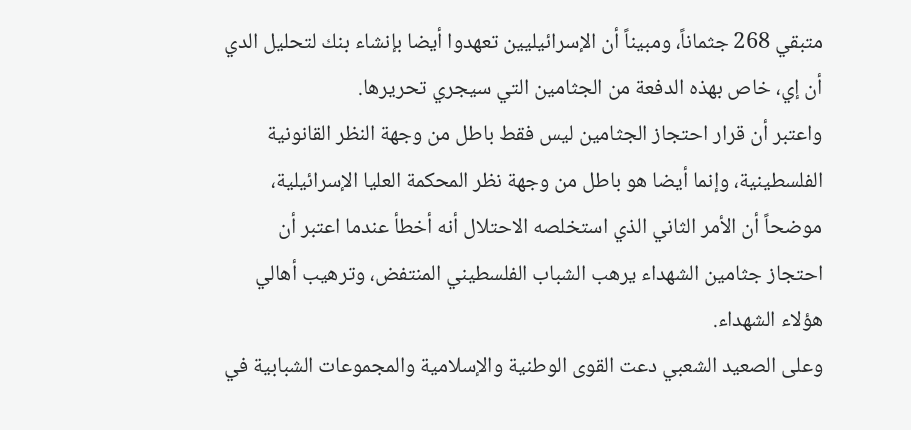متبقي 268 جثماناً، ومبيناً أن الإسرائيليين تعهدوا أيضا بإنشاء بنك لتحليل الدي أن إي، خاص بهذه الدفعة من الجثامين التي سيجري تحريرها.
واعتبر أن قرار احتجاز الجثامين ليس فقط باطل من وجهة النظر القانونية الفلسطينية، وإنما أيضا هو باطل من وجهة نظر المحكمة العليا الإسرائيلية، موضحاً أن الأمر الثاني الذي استخلصه الاحتلال أنه أخطأ عندما اعتبر أن احتجاز جثامين الشهداء يرهب الشباب الفلسطيني المنتفض، وترهيب أهالي هؤلاء الشهداء.
وعلى الصعيد الشعبي دعت القوى الوطنية والإسلامية والمجموعات الشبابية في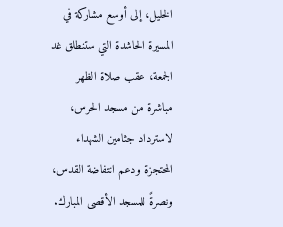الخليل، إلى أوسع مشاركة في المسيرة الحاشدة التي ستنطلق غد الجمعة، عقب صلاة الظهر مباشرة من مسجد الحرس، لاسترداد جثامين الشهداء المحتجزة ودعم انتفاضة القدس، ونصرةً للمسجد الأقصى المبارك.